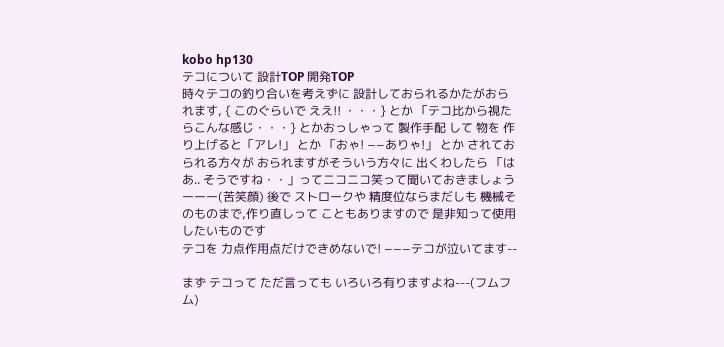kobo hp130
テコについて 設計TOP 開発TOP
時々テコの釣り合いを考えずに 設計しておられるかたがおられます, { このぐらいで ええ!! ・・・} とか 「テコ比から視たらこんな感じ・・・} とかおっしゃって 製作手配 して 物を 作り上げると「アレ!」 とか 「おゃ! −−ありゃ!」 とか されておられる方々が おられますがそういう方々に 出くわしたら 「はあ.. そうですね・・」ってニコニコ笑って聞いておきましょうーーー(苦笑顔) 後で ストロークや 精度位ならまだしも 機械そのものまで,作り直しって こともありますので 是非知って使用したいものです
テコを 力点作用点だけできめないで! −−−テコが泣いてます--

まず テコって ただ言っても いろいろ有りますよね---(フムフム)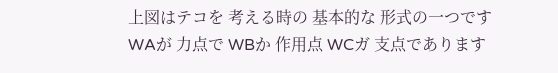上図はテコを 考える時の 基本的な 形式の一つです
WAが 力点で WBか 作用点 WCガ 支点であります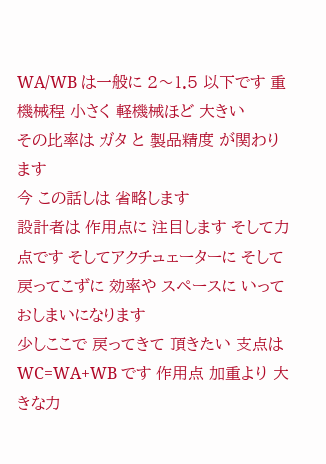WA/WB は一般に 2〜1.5 以下です 重機械程 小さく 軽機械ほど 大きい
その比率は ガタ と 製品精度 が関わります
今 この話しは 省略します
設計者は 作用点に 注目します そして力点です そしてアクチュェーターに そして 戻ってこずに 効率や スペースに いっておしまいになります
少しここで 戻ってきて 頂きたい 支点は WC=WA+WB です 作用点 加重より 大きな力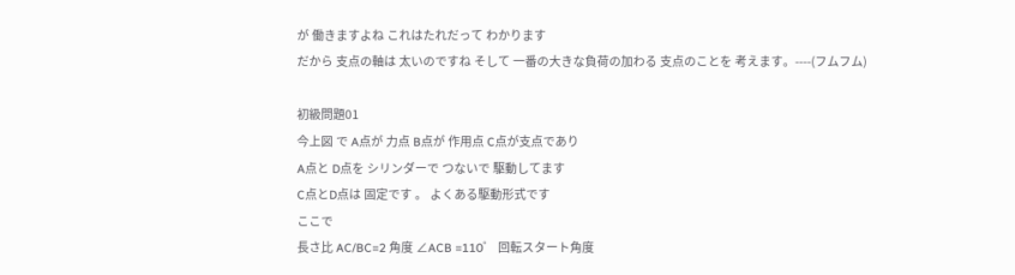が 働きますよね これはたれだって わかります
だから 支点の軸は 太いのですね そして 一番の大きな負荷の加わる 支点のことを 考えます。----(フムフム)

初級問題01
今上図 で A点が 力点 B点が 作用点 C点が支点であり
A点と D点を シリンダーで つないで 駆動してます
C点とD点は 固定です 。 よくある駆動形式です
ここで
長さ比 AC/BC=2 角度 ∠ACB =110゜ 回転スタート角度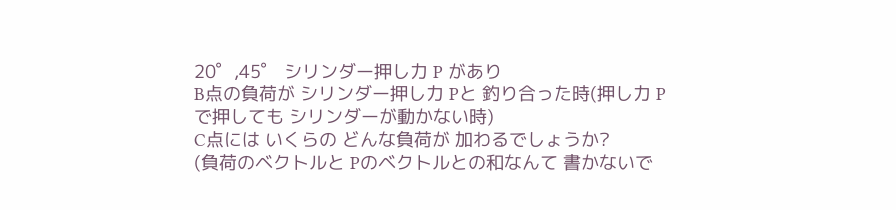20゜,45゜ シリンダー押し力 P があり
B点の負荷が シリンダー押し力 Pと 釣り合った時(押し力 P
で押しても シリンダーが動かない時)
C点には いくらの どんな負荷が 加わるでしょうか?
(負荷のベクトルと Pのベクトルとの和なんて 書かないで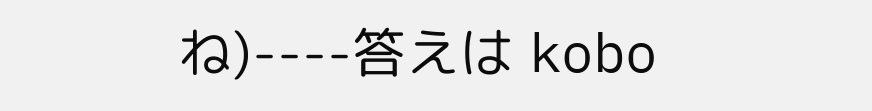ね)----答えは kobo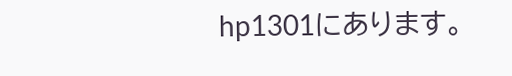hp1301にあります。